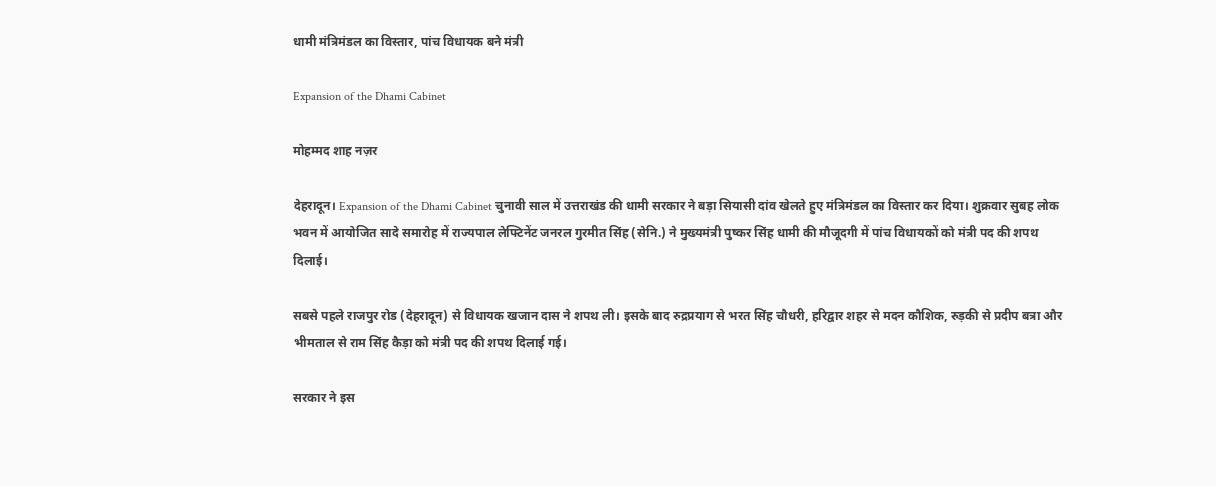धामी मंत्रिमंडल का विस्तार, पांच विधायक बने मंत्री

Expansion of the Dhami Cabinet

मोहम्मद शाह नज़र

देहरादून। Expansion of the Dhami Cabinet चुनावी साल में उत्तराखंड की धामी सरकार ने बड़ा सियासी दांव खेलते हुए मंत्रिमंडल का विस्तार कर दिया। शुक्रवार सुबह लोक भवन में आयोजित सादे समारोह में राज्यपाल लेफ्टिनेंट जनरल गुरमीत सिंह (सेनि.) ने मुख्यमंत्री पुष्कर सिंह धामी की मौजूदगी में पांच विधायकों को मंत्री पद की शपथ दिलाई।

सबसे पहले राजपुर रोड (देहरादून) से विधायक खजान दास ने शपथ ली। इसके बाद रुद्रप्रयाग से भरत सिंह चौधरी, हरिद्वार शहर से मदन कौशिक, रुड़की से प्रदीप बत्रा और भीमताल से राम सिंह कैड़ा को मंत्री पद की शपथ दिलाई गई।

सरकार ने इस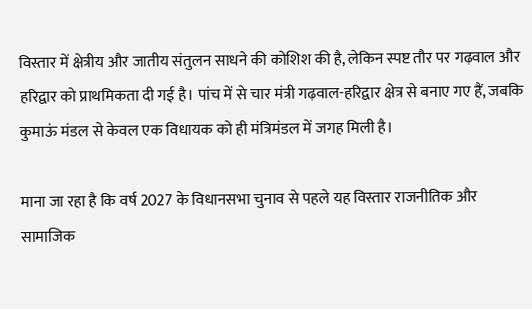विस्तार में क्षेत्रीय और जातीय संतुलन साधने की कोशिश की है, लेकिन स्पष्ट तौर पर गढ़वाल और हरिद्वार को प्राथमिकता दी गई है। पांच में से चार मंत्री गढ़वाल-हरिद्वार क्षेत्र से बनाए गए हैं, जबकि कुमाऊं मंडल से केवल एक विधायक को ही मंत्रिमंडल में जगह मिली है।

माना जा रहा है कि वर्ष 2027 के विधानसभा चुनाव से पहले यह विस्तार राजनीतिक और सामाजिक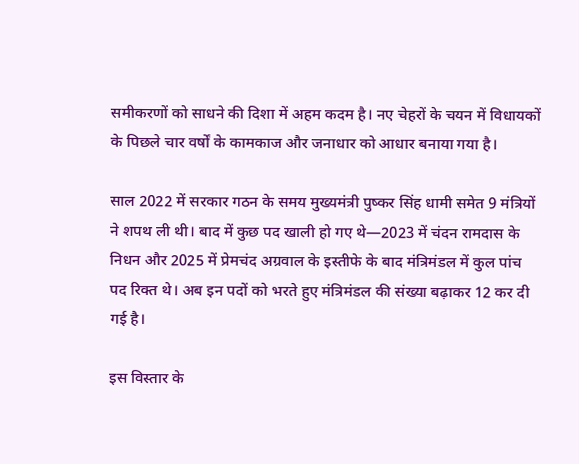समीकरणों को साधने की दिशा में अहम कदम है। नए चेहरों के चयन में विधायकों के पिछले चार वर्षों के कामकाज और जनाधार को आधार बनाया गया है।

साल 2022 में सरकार गठन के समय मुख्यमंत्री पुष्कर सिंह धामी समेत 9 मंत्रियों ने शपथ ली थी। बाद में कुछ पद खाली हो गए थे—2023 में चंदन रामदास के निधन और 2025 में प्रेमचंद अग्रवाल के इस्तीफे के बाद मंत्रिमंडल में कुल पांच पद रिक्त थे। अब इन पदों को भरते हुए मंत्रिमंडल की संख्या बढ़ाकर 12 कर दी गई है।

इस विस्तार के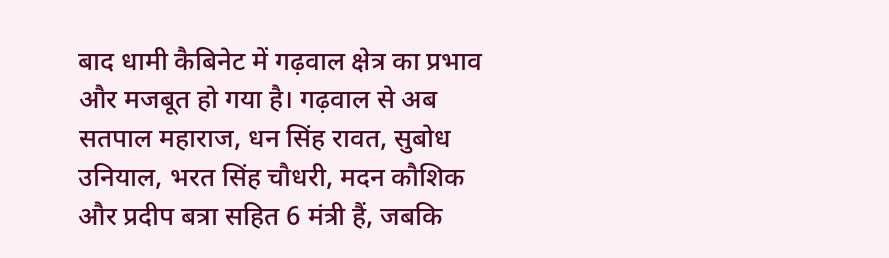बाद धामी कैबिनेट में गढ़वाल क्षेत्र का प्रभाव और मजबूत हो गया है। गढ़वाल से अब सतपाल महाराज, धन सिंह रावत, सुबोध उनियाल, भरत सिंह चौधरी, मदन कौशिक और प्रदीप बत्रा सहित 6 मंत्री हैं, जबकि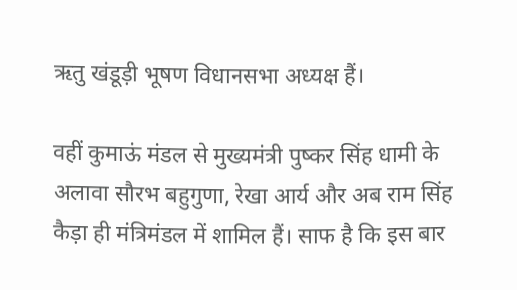ऋतु खंडूड़ी भूषण विधानसभा अध्यक्ष हैं।

वहीं कुमाऊं मंडल से मुख्यमंत्री पुष्कर सिंह धामी के अलावा सौरभ बहुगुणा, रेखा आर्य और अब राम सिंह कैड़ा ही मंत्रिमंडल में शामिल हैं। साफ है कि इस बार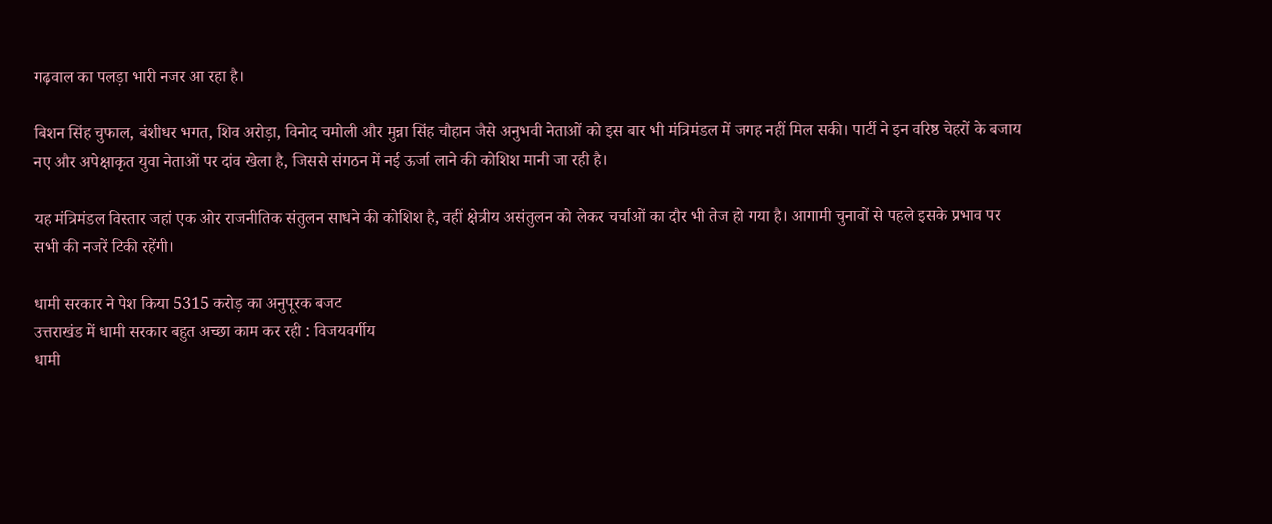गढ़वाल का पलड़ा भारी नजर आ रहा है।

बिशन सिंह चुफाल, बंशीधर भगत, शिव अरोड़ा, विनोद चमोली और मुन्ना सिंह चौहान जैसे अनुभवी नेताओं को इस बार भी मंत्रिमंडल में जगह नहीं मिल सकी। पार्टी ने इन वरिष्ठ चेहरों के बजाय नए और अपेक्षाकृत युवा नेताओं पर दांव खेला है, जिससे संगठन में नई ऊर्जा लाने की कोशिश मानी जा रही है।

यह मंत्रिमंडल विस्तार जहां एक ओर राजनीतिक संतुलन साधने की कोशिश है, वहीं क्षेत्रीय असंतुलन को लेकर चर्चाओं का दौर भी तेज हो गया है। आगामी चुनावों से पहले इसके प्रभाव पर सभी की नजरें टिकी रहेंगी।

धामी सरकार ने पेश किया 5315 करोड़ का अनुपूरक बजट
उत्तराखंड में धामी सरकार बहुत अच्छा काम कर रही : विजयवर्गीय
धामी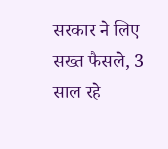सरकार ने लिए सख्त फैसले, 3 साल रहे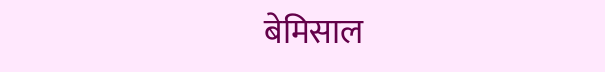बेमिसाल